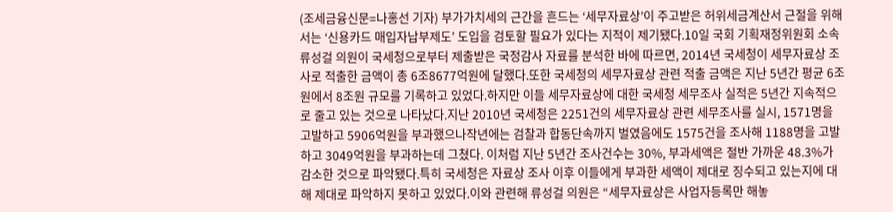(조세금융신문=나홍선 기자) 부가가치세의 근간을 흔드는 ‘세무자료상’이 주고받은 허위세금계산서 근절을 위해서는 ‘신용카드 매입자납부제도’ 도입을 검토할 필요가 있다는 지적이 제기됐다.10일 국회 기획재정위원회 소속 류성걸 의원이 국세청으로부터 제출받은 국정감사 자료를 분석한 바에 따르면, 2014년 국세청이 세무자료상 조사로 적출한 금액이 총 6조8677억원에 달했다.또한 국세청의 세무자료상 관련 적출 금액은 지난 5년간 평균 6조원에서 8조원 규모를 기록하고 있었다.하지만 이들 세무자료상에 대한 국세청 세무조사 실적은 5년간 지속적으로 줄고 있는 것으로 나타났다.지난 2010년 국세청은 2251건의 세무자료상 관련 세무조사를 실시, 1571명을 고발하고 5906억원을 부과했으나작년에는 검찰과 합동단속까지 벌였음에도 1575건을 조사해 1188명을 고발하고 3049억원을 부과하는데 그쳤다. 이처럼 지난 5년간 조사건수는 30%, 부과세액은 절반 가까운 48.3%가 감소한 것으로 파악됐다.특히 국세청은 자료상 조사 이후 이들에게 부과한 세액이 제대로 징수되고 있는지에 대해 제대로 파악하지 못하고 있었다.이와 관련해 류성걸 의원은 “세무자료상은 사업자등록만 해놓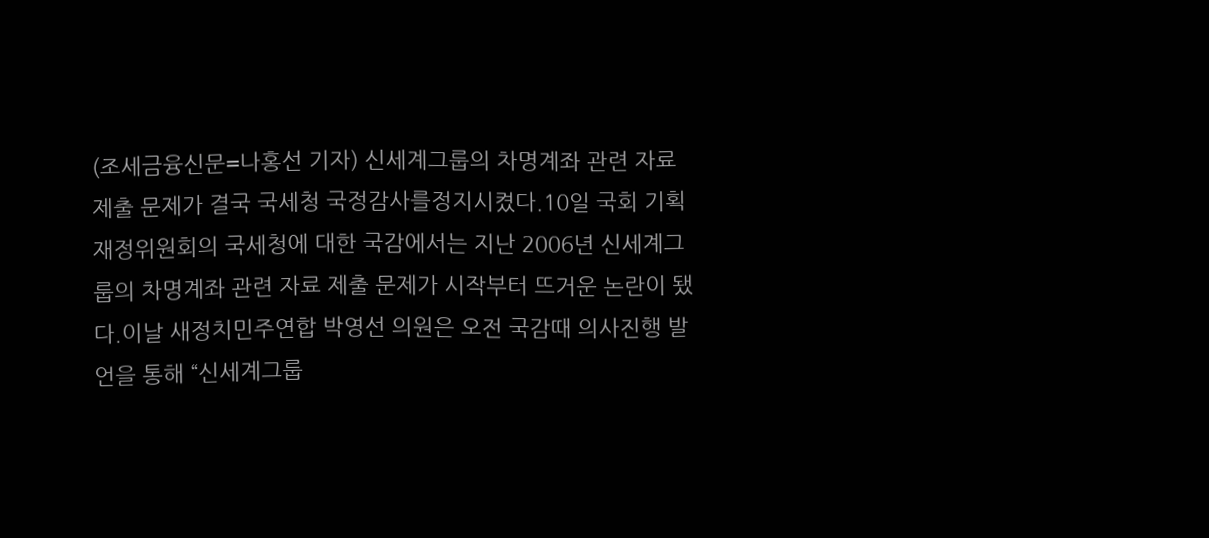(조세금융신문=나홍선 기자) 신세계그룹의 차명계좌 관련 자료 제출 문제가 결국 국세청 국정감사를정지시켰다.10일 국회 기획재정위원회의 국세청에 대한 국감에서는 지난 2006년 신세계그룹의 차명계좌 관련 자료 제출 문제가 시작부터 뜨거운 논란이 됐다.이날 새정치민주연합 박영선 의원은 오전 국감때 의사진행 발언을 통해 “신세계그룹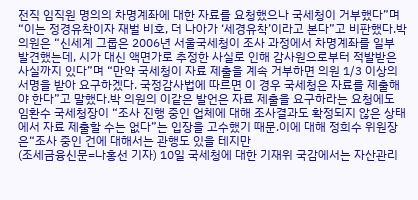전직 임직원 명의의 차명계좌에 대한 자료를 요청했으나 국세청이 거부했다”며 “이는 정경유착이자 재벌 비호, 더 나아가 ‘세경유착’이라고 본다”고 비판했다.박 의원은 “신세계 그룹은 2006년 서울국세청이 조사 과정에서 차명계좌를 일부 발견했는데, 시가 대신 액면가로 추정한 사실로 인해 감사원으로부터 적발받은 사실까지 있다”며 “만약 국세청이 자료 제출을 계속 거부하면 의원 1/3 이상의 서명을 받아 요구하겠다. 국정감사법에 따르면 이 경우 국세청은 자료를 제출해야 한다”고 말했다.박 의원의 이같은 발언은 자료 제출을 요구하라는 요청에도 임환수 국세청장이 “조사 진행 중인 업체에 대해 조사결과도 확정되지 않은 상태에서 자료 제출할 수는 없다”는 입장을 고수했기 때문.이에 대해 정희수 위원장은“조사 중인 건에 대해서는 관행도 있을 테지만
(조세금융신문=나홍선 기자) 10일 국세청에 대한 기재위 국감에서는 자산관리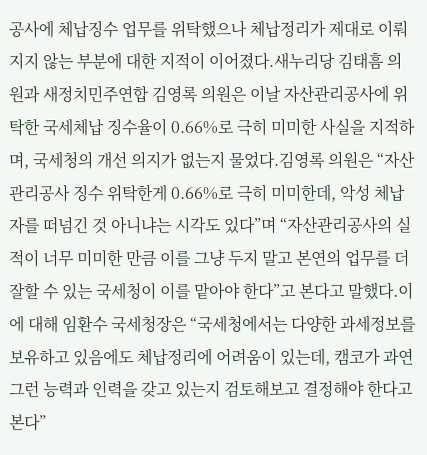공사에 체납징수 업무를 위탁했으나 체납정리가 제대로 이뤄지지 않는 부분에 대한 지적이 이어졌다.새누리당 김태흠 의원과 새정치민주연합 김영록 의원은 이날 자산관리공사에 위탁한 국세체납 징수율이 0.66%로 극히 미미한 사실을 지적하며, 국세청의 개선 의지가 없는지 물었다.김영록 의원은 “자산관리공사 징수 위탁한게 0.66%로 극히 미미한데, 악성 체납자를 떠넘긴 것 아니냐는 시각도 있다”며 “자산관리공사의 실적이 너무 미미한 만큼 이를 그냥 두지 말고 본연의 업무를 더 잘할 수 있는 국세청이 이를 맡아야 한다”고 본다고 말했다.이에 대해 임환수 국세청장은 “국세청에서는 다양한 과세정보를 보유하고 있음에도 체납정리에 어려움이 있는데, 캠코가 과연 그런 능력과 인력을 갖고 있는지 검토해보고 결정해야 한다고 본다”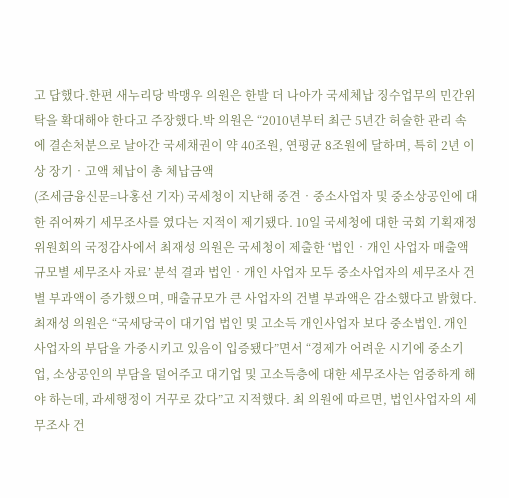고 답했다.한편 새누리당 박맹우 의원은 한발 더 나아가 국세체납 징수업무의 민간위탁을 확대해야 한다고 주장했다.박 의원은 “2010년부터 최근 5년간 허술한 관리 속에 결손처분으로 날아간 국세채권이 약 40조원, 연평균 8조원에 달하며, 특히 2년 이상 장기‧고액 체납이 총 체납금액
(조세금융신문=나홍선 기자) 국세청이 지난해 중견‧중소사업자 및 중소상공인에 대한 쥐어짜기 세무조사를 였다는 지적이 제기됐다. 10일 국세청에 대한 국회 기획재정위원회의 국정감사에서 최재성 의원은 국세청이 제출한 ‘법인‧개인 사업자 매출액 규모별 세무조사 자료’ 분석 결과 법인‧개인 사업자 모두 중소사업자의 세무조사 건별 부과액이 증가했으며, 매출규모가 큰 사업자의 건별 부과액은 감소했다고 밝혔다. 최재성 의원은 “국세당국이 대기업 법인 및 고소득 개인사업자 보다 중소법인․ 개인사업자의 부담을 가중시키고 있음이 입증됐다”면서 “경제가 어려운 시기에 중소기업, 소상공인의 부담을 덜어주고 대기업 및 고소득층에 대한 세무조사는 엄중하게 해야 하는데, 과세행정이 거꾸로 갔다”고 지적했다. 최 의원에 따르면, 법인사업자의 세무조사 건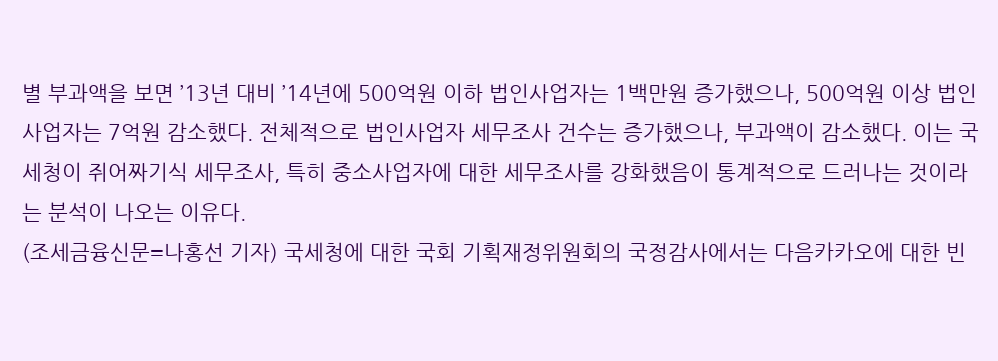별 부과액을 보면 ’13년 대비 ’14년에 500억원 이하 법인사업자는 1백만원 증가했으나, 500억원 이상 법인사업자는 7억원 감소했다. 전체적으로 법인사업자 세무조사 건수는 증가했으나, 부과액이 감소했다. 이는 국세청이 쥐어짜기식 세무조사, 특히 중소사업자에 대한 세무조사를 강화했음이 통계적으로 드러나는 것이라는 분석이 나오는 이유다.
(조세금융신문=나홍선 기자) 국세청에 대한 국회 기획재정위원회의 국정감사에서는 다음카카오에 대한 빈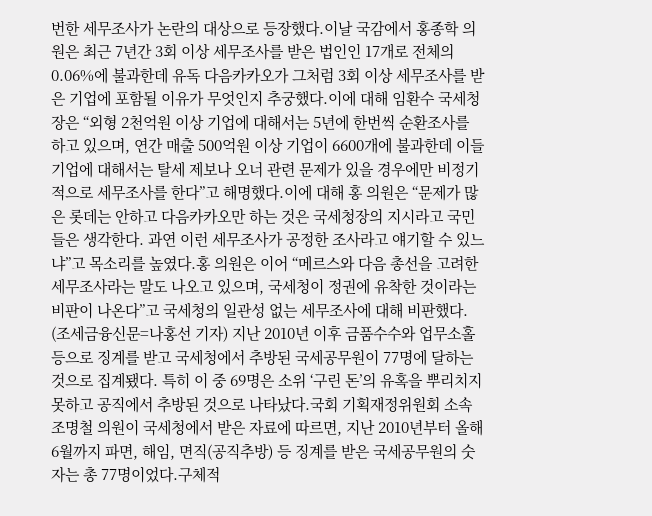번한 세무조사가 논란의 대상으로 등장했다.이날 국감에서 홍종학 의원은 최근 7년간 3회 이상 세무조사를 받은 법인인 17개로 전체의 0.06%에 불과한데 유독 다음카카오가 그처럼 3회 이상 세무조사를 받은 기업에 포함될 이유가 무엇인지 추궁했다.이에 대해 임환수 국세청장은 “외형 2천억원 이상 기업에 대해서는 5년에 한번씩 순환조사를 하고 있으며, 연간 매출 500억원 이상 기업이 6600개에 불과한데 이들 기업에 대해서는 탈세 제보나 오너 관련 문제가 있을 경우에만 비정기적으로 세무조사를 한다”고 해명했다.이에 대해 홍 의원은 “문제가 많은 롯데는 안하고 다음카카오만 하는 것은 국세청장의 지시라고 국민들은 생각한다. 과연 이런 세무조사가 공정한 조사라고 얘기할 수 있느냐”고 목소리를 높였다.홍 의원은 이어 “메르스와 다음 총선을 고려한 세무조사라는 말도 나오고 있으며, 국세청이 정권에 유착한 것이라는 비판이 나온다”고 국세청의 일관성 없는 세무조사에 대해 비판했다.
(조세금융신문=나홍선 기자) 지난 2010년 이후 금품수수와 업무소홀 등으로 징계를 받고 국세청에서 추방된 국세공무원이 77명에 달하는 것으로 집계됐다. 특히 이 중 69명은 소위 ‘구린 돈’의 유혹을 뿌리치지 못하고 공직에서 추방된 것으로 나타났다.국회 기획재정위원회 소속 조명철 의원이 국세청에서 받은 자료에 따르면, 지난 2010년부터 올해 6월까지 파면, 해임, 면직(공직추방) 등 징계를 받은 국세공무원의 숫자는 총 77명이었다.구체적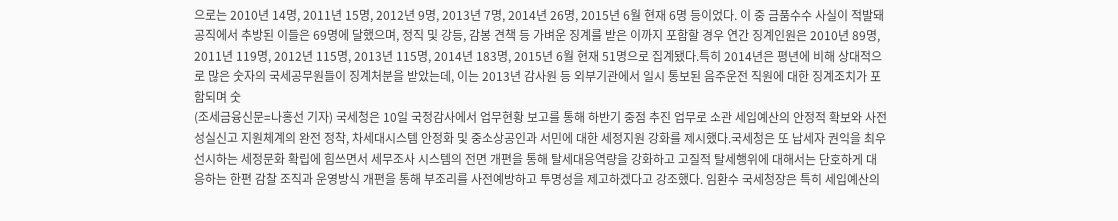으로는 2010년 14명, 2011년 15명, 2012년 9명, 2013년 7명, 2014년 26명, 2015년 6월 현재 6명 등이었다. 이 중 금품수수 사실이 적발돼 공직에서 추방된 이들은 69명에 달했으며, 정직 및 강등, 감봉 견책 등 가벼운 징계를 받은 이까지 포함할 경우 연간 징계인원은 2010년 89명, 2011년 119명, 2012년 115명, 2013년 115명, 2014년 183명, 2015년 6월 현재 51명으로 집계됐다.특히 2014년은 평년에 비해 상대적으로 많은 숫자의 국세공무원들이 징계처분을 받았는데, 이는 2013년 감사원 등 외부기관에서 일시 통보된 음주운전 직원에 대한 징계조치가 포함되며 숫
(조세금융신문=나홍선 기자) 국세청은 10일 국정감사에서 업무현황 보고를 통해 하반기 중점 추진 업무로 소관 세입예산의 안정적 확보와 사전 성실신고 지원체계의 완전 정착, 차세대시스템 안정화 및 중소상공인과 서민에 대한 세정지원 강화를 제시했다.국세청은 또 납세자 권익을 최우선시하는 세정문화 확립에 힘쓰면서 세무조사 시스템의 전면 개편을 통해 탈세대응역량을 강화하고 고질적 탈세행위에 대해서는 단호하게 대응하는 한편 감찰 조직과 운영방식 개편을 통해 부조리를 사전예방하고 투명성을 제고하겠다고 강조했다. 임환수 국세청장은 특히 세입예산의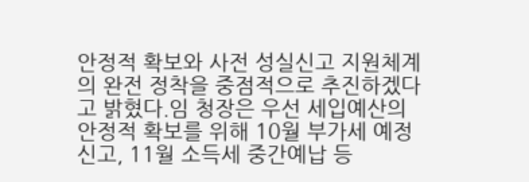안정적 확보와 사전 성실신고 지원체계의 완전 정착을 중점적으로 추진하겠다고 밝혔다.임 청장은 우선 세입예산의 안정적 확보를 위해 10월 부가세 예정신고, 11월 소득세 중간예납 등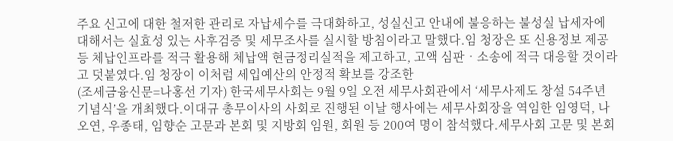주요 신고에 대한 철저한 관리로 자납세수를 극대화하고, 성실신고 안내에 불응하는 불성실 납세자에 대해서는 실효성 있는 사후검증 및 세무조사를 실시할 방침이라고 말했다.임 청장은 또 신용정보 제공 등 체납인프라를 적극 활용해 체납액 현금정리실적을 제고하고, 고액 심판‧소송에 적극 대응할 것이라고 덧붙였다.임 청장이 이처럼 세입예산의 안정적 확보를 강조한
(조세금융신문=나홍선 기자) 한국세무사회는 9월 9일 오전 세무사회관에서 ‘세무사제도 창설 54주년 기념식’을 개최했다.이대규 총무이사의 사회로 진행된 이날 행사에는 세무사회장을 역임한 임영덕, 나오연, 우종태, 임향순 고문과 본회 및 지방회 임원, 회원 등 200여 명이 참석했다.세무사회 고문 및 본회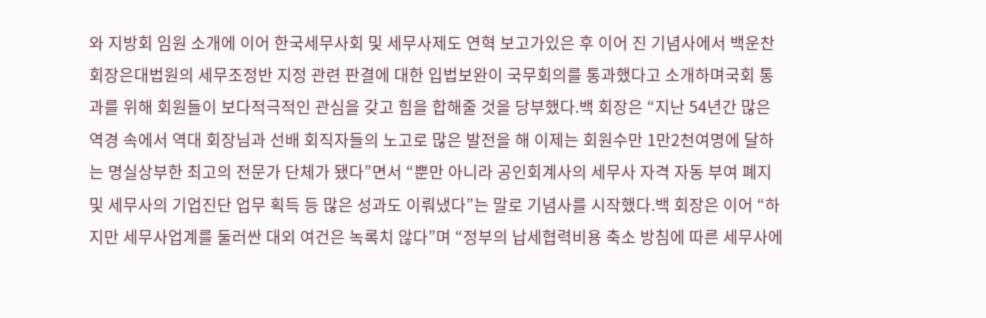와 지방회 임원 소개에 이어 한국세무사회 및 세무사제도 연혁 보고가있은 후 이어 진 기념사에서 백운찬 회장은대법원의 세무조정반 지정 관련 판결에 대한 입법보완이 국무회의를 통과했다고 소개하며국회 통과를 위해 회원들이 보다적극적인 관심을 갖고 힘을 합해줄 것을 당부했다.백 회장은 “지난 54년간 많은 역경 속에서 역대 회장님과 선배 회직자들의 노고로 많은 발전을 해 이제는 회원수만 1만2천여명에 달하는 명실상부한 최고의 전문가 단체가 됐다”면서 “뿐만 아니라 공인회계사의 세무사 자격 자동 부여 폐지 및 세무사의 기업진단 업무 획득 등 많은 성과도 이뤄냈다”는 말로 기념사를 시작했다.백 회장은 이어 “하지만 세무사업계를 둘러싼 대외 여건은 녹록치 않다”며 “정부의 납세협력비용 축소 방침에 따른 세무사에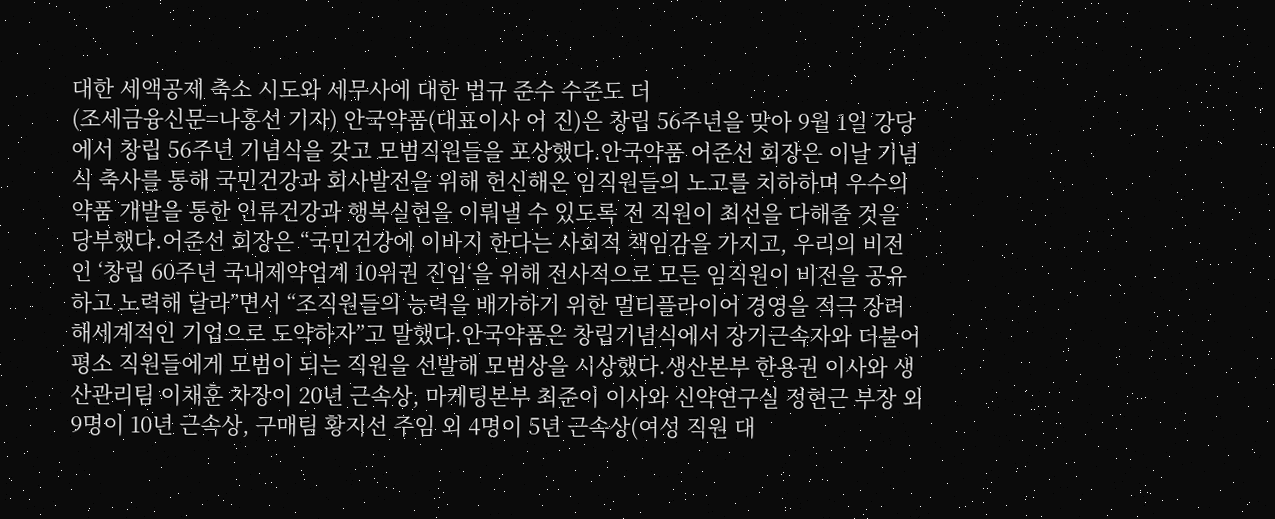대한 세액공제 축소 시도와 세무사에 대한 법규 준수 수준도 더
(조세금융신문=나홍선 기자) 안국약품(대표이사 어 진)은 창립 56주년을 맞아 9월 1일 강당에서 창립 56주년 기념식을 갖고 모범직원들을 포상했다.안국약품 어준선 회장은 이날 기념식 축사를 통해 국민건강과 회사발전을 위해 헌신해온 임직원들의 노고를 치하하며 우수의약품 개발을 통한 인류건강과 행복실현을 이뤄낼 수 있도록 전 직원이 최선을 다해줄 것을 당부했다.어준선 회장은 “국민건강에 이바지 한다는 사회적 책임감을 가지고, 우리의 비전인 ‘창립 60주년 국내제약업계 10위권 진입‘을 위해 전사적으로 모든 임직원이 비전을 공유하고 노력해 달라”면서 “조직원들의 능력을 배가하기 위한 멀티플라이어 경영을 적극 장려해세계적인 기업으로 도약하자”고 말했다.안국약품은 창립기념식에서 장기근속자와 더불어 평소 직원들에게 모범이 되는 직원을 선발해 모범상을 시상했다.생산본부 한용권 이사와 생산관리팀 이채훈 차장이 20년 근속상, 마케팅본부 최준이 이사와 신약연구실 정현근 부장 외 9명이 10년 근속상, 구매팀 황지선 주임 외 4명이 5년 근속상(여성 직원 대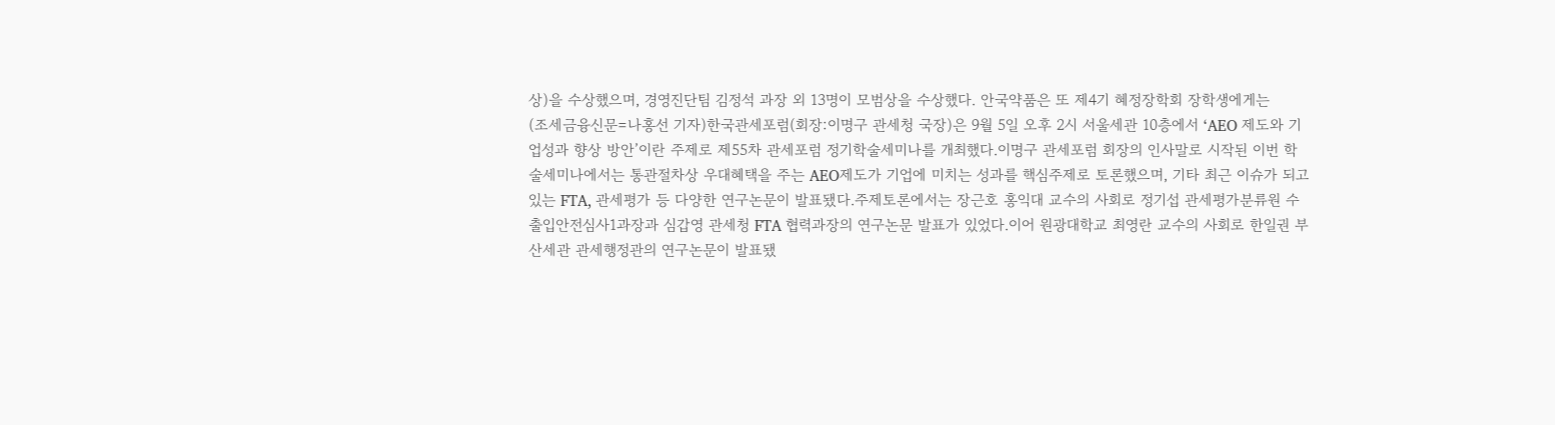상)을 수상했으며, 경영진단팀 김정석 과장 외 13명이 모범상을 수상했다. 안국약품은 또 제4기 혜정장학회 장학생에게는
(조세금융신문=나홍선 기자)한국관세포럼(회장:이명구 관세청 국장)은 9월 5일 오후 2시 서울세관 10층에서 ‘AEO 제도와 기업성과 향상 방안’이란 주제로 제55차 관세포럼 정기학술세미나를 개최했다.이명구 관세포럼 회장의 인사말로 시작된 이번 학술세미나에서는 통관절차상 우대혜택을 주는 AEO제도가 기업에 미치는 성과를 핵심주제로 토론했으며, 기타 최근 이슈가 되고 있는 FTA, 관세평가 등 다양한 연구논문이 발표됐다.주제토론에서는 장근호 홍익대 교수의 사회로 정기섭 관세평가분류원 수출입안전심사1과장과 심갑영 관세청 FTA 협력과장의 연구논문 발표가 있었다.이어 원광대학교 최영란 교수의 사회로 한일권 부산세관 관세행정관의 연구논문이 발표됐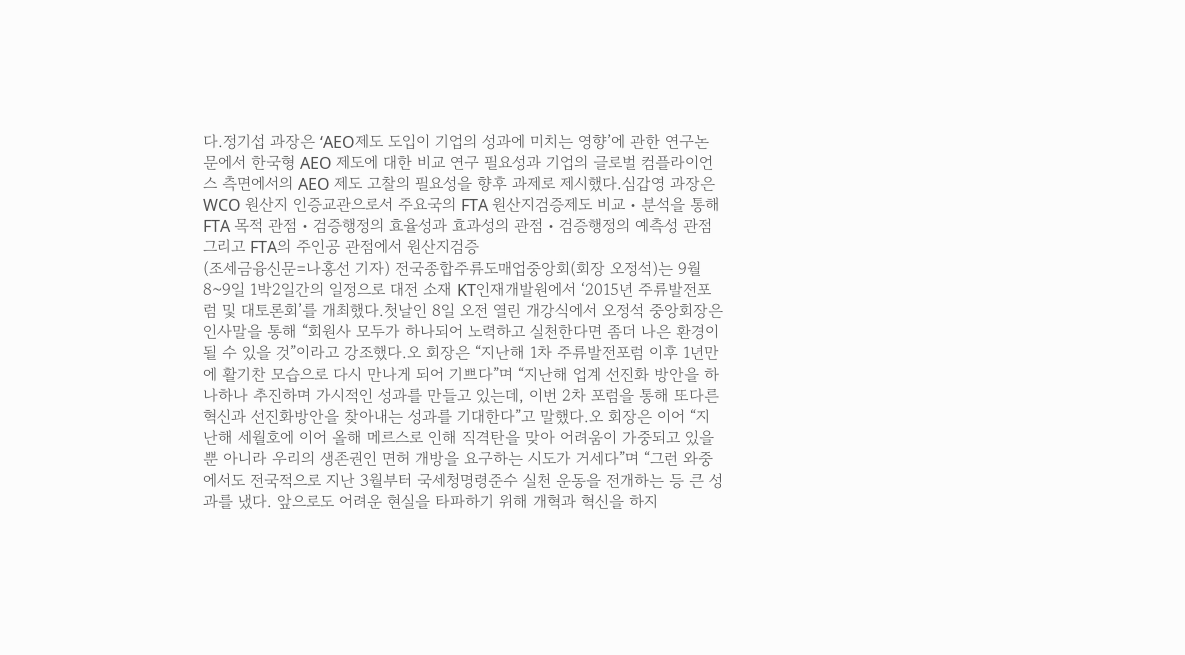다.정기섭 과장은 ‘AEO제도 도입이 기업의 성과에 미치는 영향’에 관한 연구논문에서 한국형 AEO 제도에 대한 비교 연구 필요성과 기업의 글로벌 컴플라이언스 측면에서의 AEO 제도 고찰의 필요성을 향후 과제로 제시했다.심갑영 과장은 WCO 원산지 인증교관으로서 주요국의 FTA 원산지검증제도 비교・분석을 통해 FTA 목적 관점・검증행정의 효율성과 효과성의 관점・검증행정의 예측성 관점 그리고 FTA의 주인공 관점에서 원산지검증
(조세금융신문=나홍선 기자) 전국종합주류도매업중앙회(회장 오정석)는 9월 8~9일 1박2일간의 일정으로 대전 소재 KT인재개발원에서 ‘2015년 주류발전포럼 및 대토론회’를 개최했다.첫날인 8일 오전 열린 개강식에서 오정석 중앙회장은 인사말을 통해 “회원사 모두가 하나되어 노력하고 실천한다면 좀더 나은 환경이 될 수 있을 것”이라고 강조했다.오 회장은 “지난해 1차 주류발전포럼 이후 1년만에 활기찬 모습으로 다시 만나게 되어 기쁘다”며 “지난해 업계 선진화 방안을 하나하나 추진하며 가시적인 성과를 만들고 있는데, 이번 2차 포럼을 통해 또다른 혁신과 선진화방안을 찾아내는 성과를 기대한다”고 말했다.오 회장은 이어 “지난해 세월호에 이어 올해 메르스로 인해 직격탄을 맞아 어려움이 가중되고 있을 뿐 아니라 우리의 생존권인 면허 개방을 요구하는 시도가 거세다”며 “그런 와중에서도 전국적으로 지난 3월부터 국세청명령준수 실천 운동을 전개하는 등 큰 성과를 냈다. 앞으로도 어려운 현실을 타파하기 위해 개혁과 혁신을 하지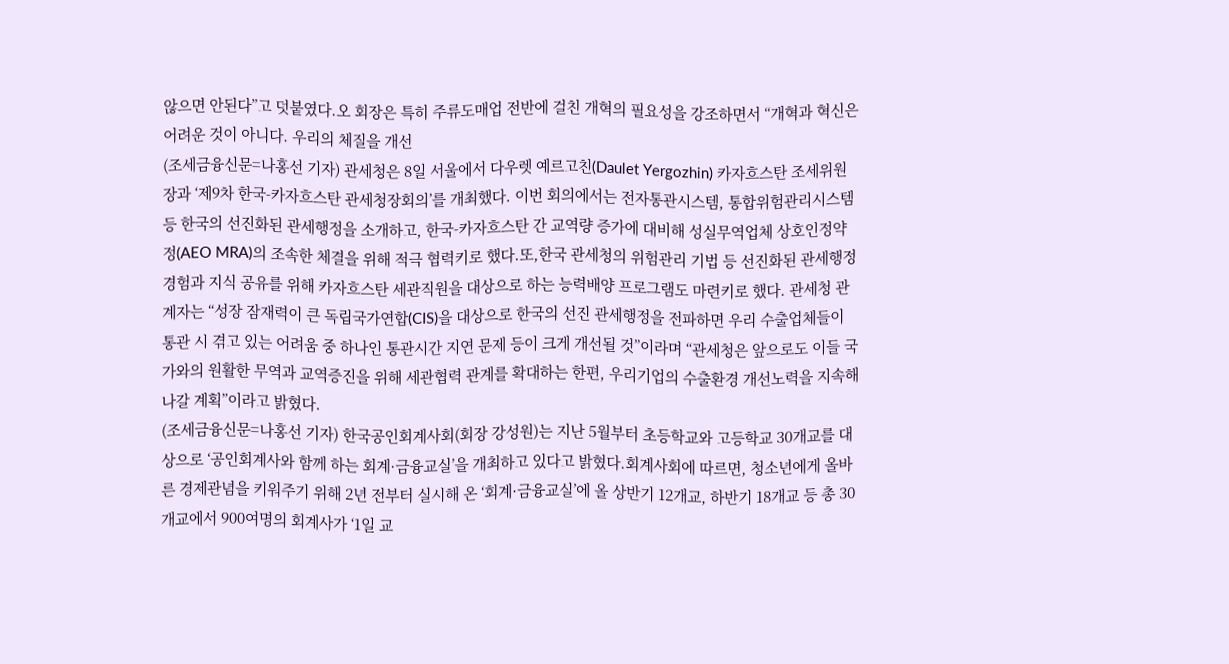않으면 안된다”고 덧붙였다.오 회장은 특히 주류도매업 전반에 걸친 개혁의 필요성을 강조하면서 “개혁과 혁신은 어려운 것이 아니다. 우리의 체질을 개선
(조세금융신문=나홍선 기자) 관세청은 8일 서울에서 다우렛 예르고친(Daulet Yergozhin) 카자흐스탄 조세위원장과 ‘제9차 한국-카자흐스탄 관세청장회의’를 개최했다. 이번 회의에서는 전자통관시스템, 통합위험관리시스템 등 한국의 선진화된 관세행정을 소개하고, 한국-카자흐스탄 간 교역량 증가에 대비해 성실무역업체 상호인정약정(AEO MRA)의 조속한 체결을 위해 적극 협력키로 했다.또,한국 관세청의 위험관리 기법 등 선진화된 관세행정 경험과 지식 공유를 위해 카자흐스탄 세관직원을 대상으로 하는 능력배양 프로그램도 마련키로 했다. 관세청 관계자는 “성장 잠재력이 큰 독립국가연합(CIS)을 대상으로 한국의 선진 관세행정을 전파하면 우리 수출업체들이 통관 시 겪고 있는 어려움 중 하나인 통관시간 지연 문제 등이 크게 개선될 것”이라며 “관세청은 앞으로도 이들 국가와의 원활한 무역과 교역증진을 위해 세관협력 관계를 확대하는 한편, 우리기업의 수출환경 개선노력을 지속해 나갈 계획”이라고 밝혔다.
(조세금융신문=나홍선 기자) 한국공인회계사회(회장 강성원)는 지난 5월부터 초등학교와 고등학교 30개교를 대상으로 ‘공인회계사와 함께 하는 회계·금융교실’을 개최하고 있다고 밝혔다.회계사회에 따르면, 청소년에게 올바른 경제관념을 키워주기 위해 2년 전부터 실시해 온 ‘회계·금융교실’에 올 상반기 12개교, 하반기 18개교 등 총 30개교에서 900여명의 회계사가 ‘1일 교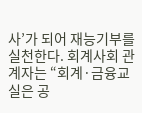사’가 되어 재능기부를 실천한다. 회계사회 관계자는 “회계·금융교실은 공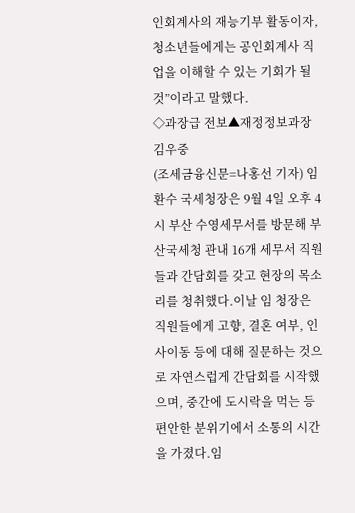인회계사의 재능기부 활동이자, 청소년들에게는 공인회계사 직업을 이해할 수 있는 기회가 될 것”이라고 말했다.
◇과장급 전보▲재정정보과장 김우중
(조세금융신문=나홍선 기자) 임환수 국세청장은 9월 4일 오후 4시 부산 수영세무서를 방문해 부산국세청 관내 16개 세무서 직원들과 간담회를 갖고 현장의 목소리를 청취했다.이날 임 청장은 직원들에게 고향, 결혼 여부, 인사이동 등에 대해 질문하는 것으로 자연스럽게 간담회를 시작했으며, 중간에 도시락을 먹는 등 편안한 분위기에서 소통의 시간을 가졌다.임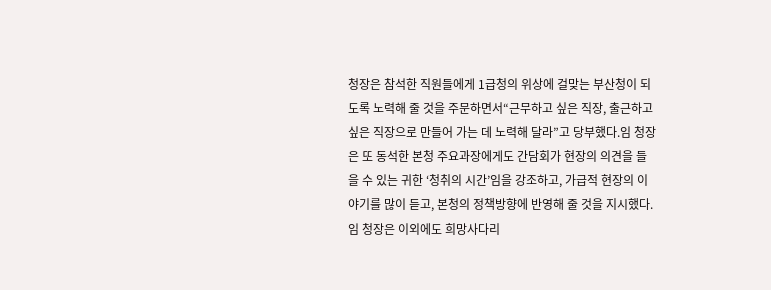청장은 참석한 직원들에게 1급청의 위상에 걸맞는 부산청이 되도록 노력해 줄 것을 주문하면서“근무하고 싶은 직장, 출근하고 싶은 직장으로 만들어 가는 데 노력해 달라”고 당부했다.임 청장은 또 동석한 본청 주요과장에게도 간담회가 현장의 의견을 들을 수 있는 귀한 ‘청취의 시간’임을 강조하고, 가급적 현장의 이야기를 많이 듣고, 본청의 정책방향에 반영해 줄 것을 지시했다.임 청장은 이외에도 희망사다리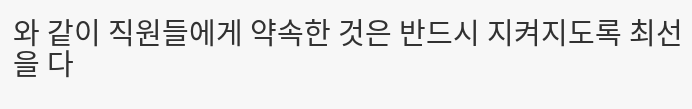와 같이 직원들에게 약속한 것은 반드시 지켜지도록 최선을 다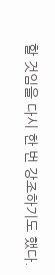할 것임을 다시 한 번 강조하기도 했다.